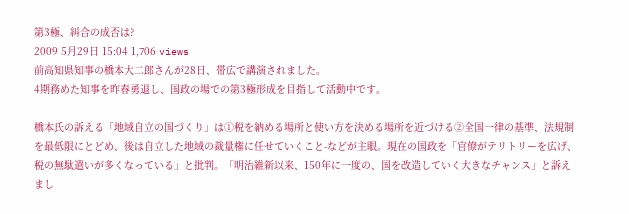第3極、糾合の成否は?
2009 5月29日 15:04 1,706 views
前高知県知事の橋本大二郎さんが28日、帯広で講演されました。
4期務めた知事を昨春勇退し、国政の場での第3極形成を目指して活動中です。

橋本氏の訴える「地域自立の国づくり」は①税を納める場所と使い方を決める場所を近づける②全国一律の基準、法規制を最低限にとどめ、後は自立した地域の裁量権に任せていくこと-などが主眼。現在の国政を「官僚がテリトリーを広げ、税の無駄遣いが多くなっている」と批判。「明治維新以来、150年に一度の、国を改造していく大きなチャンス」と訴えまし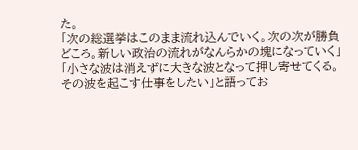た。
「次の総選挙はこのまま流れ込んでいく。次の次が勝負どころ。新しい政治の流れがなんらかの塊になっていく」「小さな波は消えずに大きな波となって押し寄せてくる。その波を起こす仕事をしたい」と語ってお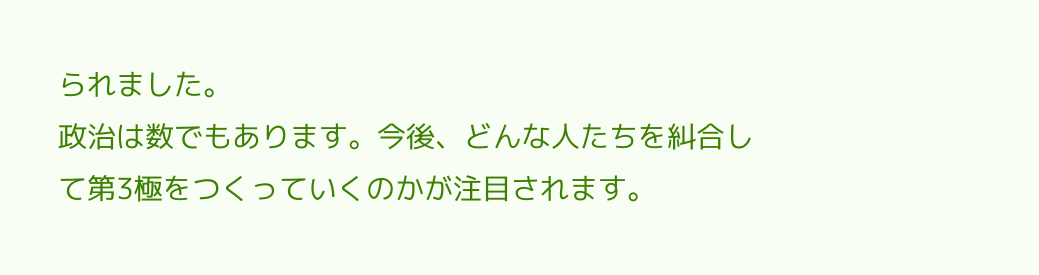られました。
政治は数でもあります。今後、どんな人たちを糾合して第3極をつくっていくのかが注目されます。